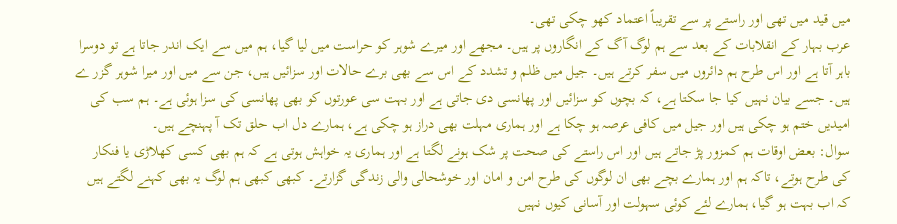میں قید میں تھی اور راستے پر سے تقریباً اعتماد کھو چکی تھی۔
عرب بہار کے انقلابات کے بعد سے ہم لوگ آگ کے انگاروں پر ہیں۔ مجھے اور میرے شوہر کو حراست میں لیا گیا، ہم میں سے ایک اندر جاتا ہے تو دوسرا باہر آتا ہے اور اس طرح ہم دائروں میں سفر کرتے ہیں۔ جیل میں ظلم و تشدد کے اس سے بھی برے حالات اور سزائیں ہیں، جن سے میں اور میرا شوہر گزر ے ہیں۔ جسے بیان نہیں کیا جا سکتا ہے، کہ بچوں کو سزائیں اور پھانسی دی جاتی ہے اور بہت سی عورتوں کو بھی پھانسی کی سزا ہوئی ہے۔ ہم سب کی امیدیں ختم ہو چکی ہیں اور جیل میں کافی عرصہ ہو چکا ہے اور ہماری مہلت بھی دراز ہو چکی ہے، ہمارے دل اب حلق تک آ پہنچے ہیں۔
سوال: بعض اوقات ہم کمزور پڑ جاتے ہیں اور اس راستے کی صحت پر شک ہونے لگتا ہے اور ہماری یہ خواہش ہوتی ہے کہ ہم بھی کسی کھلاڑی یا فنکار کی طرح ہوتے، تاکہ ہم اور ہمارے بچے بھی ان لوگوں کی طرح امن و امان اور خوشحالی والی زندگی گزارتے۔ کبھی کبھی ہم لوگ یہ بھی کہنے لگتے ہیں کہ اب بہت ہو گیا، ہمارے لئے کوئی سہولت اور آسانی کیوں نہیں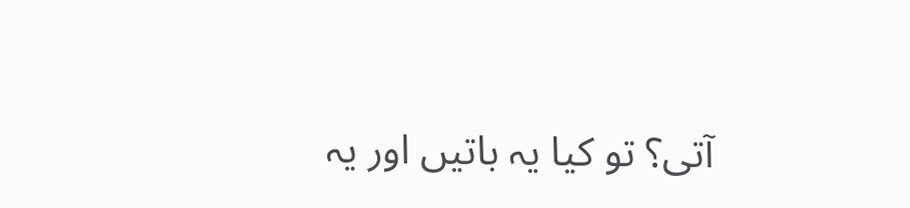آتی؟ تو کیا یہ باتیں اور یہ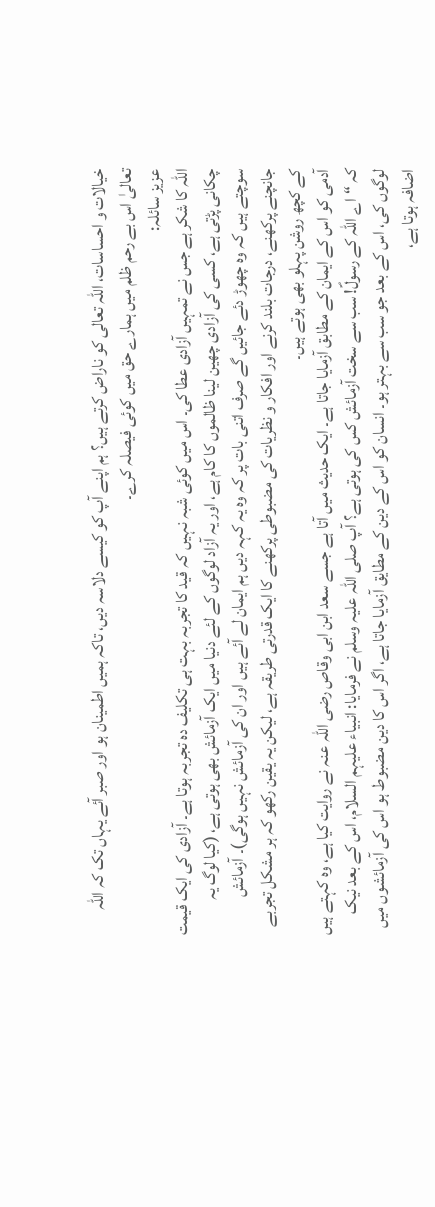خیالات و احساسات، اللہ تعالی کو ناراض کرتے ہیں؟ ہم اپنے آپ کو کیسے دلاسہ دیں، تاکہ ہمیں اطمینان ہو اور صبر آئے یہاں تک کہ اللہ تعالیٰ اس بے رحم ظلم میں ہمارے حق میں کوئی فیصلہ کرے۔
عزیز سائلہ:
اللہ کا شکر ہے جس نے تمہیں آزادی عطا کی۔ اس میں کوئی شبہ نہیں کہ قید کا تجربہ بہت ہی تکلیف دہ تجربہ ہوتا ہے۔ آزادی کی ایک قیمت چکانی پڑتی ہے، کسی کی آزادی چھین لینا ظالموں کا کام ہے، اور یہ آزاد لوگوں کے لئے دنیا میں ایک آزمائش بھی ہوتی ہے، (کیا لوگ یہ سوچتے ہیں کہ وہ چھوڑ دئے جائیں گے صرف اتنی بات پر کہ وہ یہ کہہ دیں ہم ایمان لے آئے ہیں اور ان کی آزمائش نہیں ہوگی)۔ آزمائش جانچنے پرکھنے، درجات بلند کرنے اور افکار و نظریات کی مضبوطی پرکھنے کا ایک قدرتی طریقہ ہے، لیکن یہ یقین رکھو کہ ہر مشکل تجربے کے کچھ روشن پہلو بھی ہوتے ہیں۔
آدمی کو اس کے ایمان کے مطابق آزمایا جاتا ہے۔ ایک حدیث میں آتا ہے جسے سعد ابن ابی وقاص رضی اللہ عنہ نے روایت کیا ہے، وہ کہتے ہیں کہ “اے اللہ کے رسولؐ! سب سے سخت آزمائش کس کی ہوتی ہے؟ آپ صلی اللہ علیہ وسلم نے فرمایا: انبیاء علیہم السلام، اس کے بعد نیک لوگوں کی، اس کے بعد جو سب سے بہتر ہو۔ انسان کو اس کے دین کے مطایق آزمایا جاتا ہے، اگر اس کا دین مضبوط ہو اس کی آزمائشوں میں اضافہ ہوتا ہے،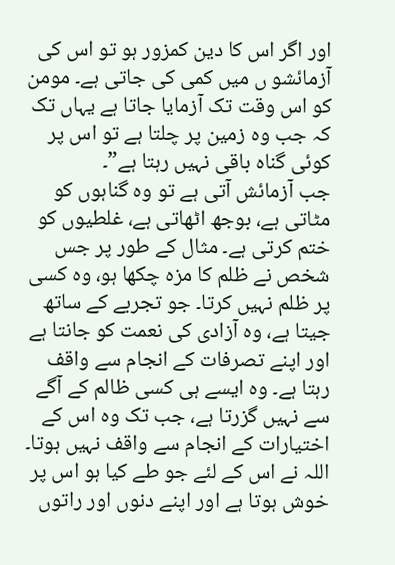اور اگر اس کا دین کمزور ہو تو اس کی آزمائشو ں میں کمی کی جاتی ہے۔ مومن کو اس وقت تک آزمایا جاتا ہے یہاں تک کہ جب وہ زمین پر چلتا ہے تو اس پر کوئی گناہ باقی نہیں رہتا ہے”۔
جب آزمائش آتی ہے تو وہ گناہوں کو مٹاتی ہے، بوجھ اٹھاتی ہے، غلطیوں کو ختم کرتی ہے۔ مثال کے طور پر جس شخص نے ظلم کا مزہ چکھا ہو، وہ کسی پر ظلم نہیں کرتا۔ جو تجربے کے ساتھ جیتا ہے، وہ آزادی کی نعمت کو جانتا ہے اور اپنے تصرفات کے انجام سے واقف رہتا ہے۔ وہ ایسے ہی کسی ظالم کے آگے سے نہیں گزرتا ہے، جب تک وہ اس کے اختیارات کے انجام سے واقف نہیں ہوتا۔ اللہ نے اس کے لئے جو طے کیا ہو اس پر خوش ہوتا ہے اور اپنے دنوں اور راتوں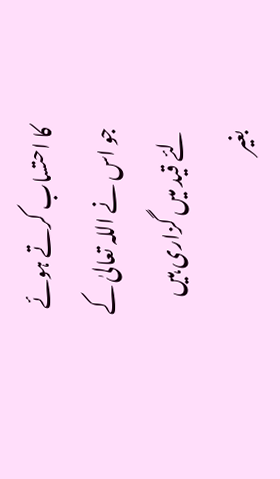کا احتساب کرتے ہوئے جو اس نے اللہ تعالیٰ کے لئے قید میں گزاری ہیں بغیر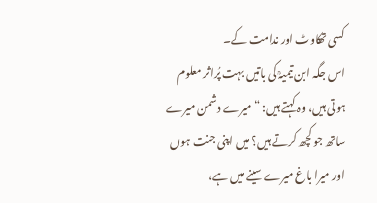کسی تھکاوٹ اور ندامت کے۔
اس جگہ ابن تیمیہؒ کی باتیں بہت پُراثر معلوم ہوتی ہیں، وہ کہتے ہیں: “میرے دشمن میرے ساتھ جو کچھ کرتے ہیں؟ میں اپنی جنت ہوں اور میرا باغ میرے سینے میں ہے،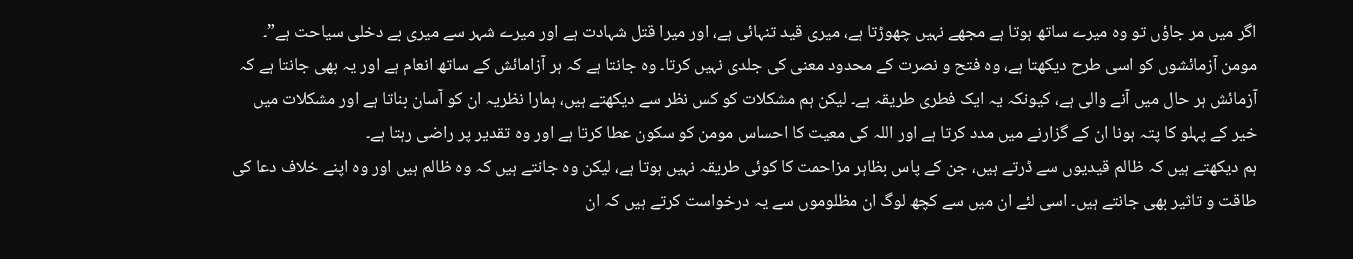اگر میں مر جاؤں تو وہ میرے ساتھ ہوتا ہے مجھے نہیں چھوڑتا ہے، میری قید تنہائی ہے، اور میرا قتل شہادت ہے اور میرے شہر سے میری بے دخلی سیاحت ہے”۔
مومن آزمائشوں کو اسی طرح دیکھتا ہے، وہ فتح و نصرت کے محدود معنی کی جلدی نہیں کرتا۔ وہ جانتا ہے کہ ہر آزامائش کے ساتھ انعام ہے اور یہ بھی جانتا ہے کہ آزمائش ہر حال میں آنے والی ہے، کیونکہ یہ ایک فطری طریقہ ہے۔ لیکن ہم مشکلات کو کس نظر سے دیکھتے ہیں، ہمارا نظریہ ان کو آسان بناتا ہے اور مشکلات میں خیر کے پہلو کا پتہ ہونا ان کے گزارنے میں مدد کرتا ہے اور اللہ کی معیت کا احساس مومن کو سکون عطا کرتا ہے اور وہ تقدیر پر راضی رہتا ہے۔
ہم دیکھتے ہیں کہ ظالم قیدیوں سے ڈرتے ہیں، جن کے پاس بظاہر مزاحمت کا کوئی طریقہ نہیں ہوتا ہے، لیکن وہ جانتے ہیں کہ وہ ظالم ہیں اور وہ اپنے خلاف دعا کی طاقت و تاثیر بھی جانتے ہیں۔ اسی لئے ان میں سے کچھ لوگ ان مظلوموں سے یہ درخواست کرتے ہیں کہ ان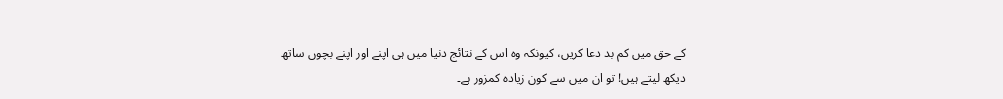کے حق میں کم بد دعا کریں، کیونکہ وہ اس کے نتائج دنیا میں ہی اپنے اور اپنے بچوں ساتھ دیکھ لیتے ہیں! تو ان میں سے کون زیادہ کمزور ہے۔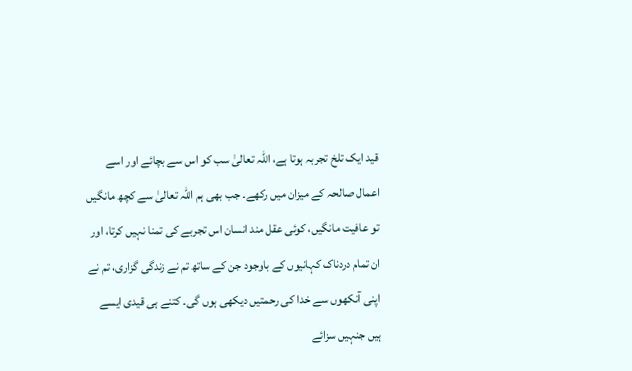قید ایک تلخ تجربہ ہوتا ہے، اللہ تعالیٰ سب کو اس سے بچائے اور اسے اعمال صالحہ کے میزان میں رکھے۔ جب بھی ہم اللہ تعالیٰ سے کچھ مانگیں تو عافیت مانگیں، کوئی عقل مند انسان اس تجربے کی تمنا نہیں کرتا، اور ان تمام دردناک کہانیوں کے باوجود جن کے ساتھ تم نے زندگی گزاری، تم نے اپنی آنکھوں سے خدا کی رحمتیں دیکھی ہوں گی۔ کتنے ہی قیدی ایسے ہیں جنہیں سزائے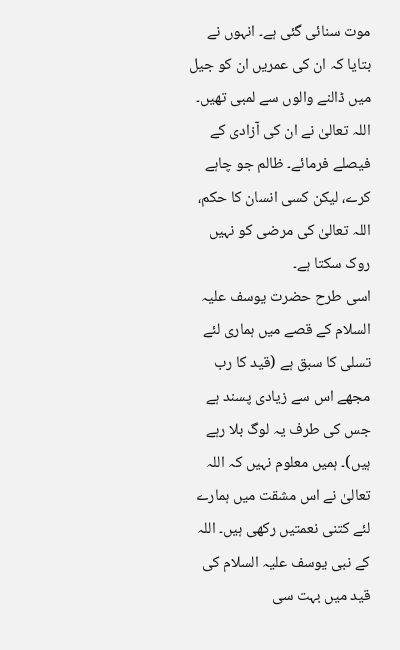موت سنائی گئی ہے۔ انہوں نے بتایا کہ ان کی عمریں ان کو جیل میں ڈالنے والوں سے لمبی تھیں۔ اللہ تعالیٰ نے ان کی آزادی کے فیصلے فرمائے۔ ظالم جو چاہے کرے، لیکن کسی انسان کا حکم، اللہ تعالیٰ کی مرضی کو نہیں روک سکتا ہے۔
اسی طرح حضرت یوسف علیہ السلام کے قصے میں ہماری لئے تسلی کا سبق ہے (قید کا رب مجھے اس سے زیادی پسند ہے جس کی طرف یہ لوگ بلا رہے ہیں)۔ ہمیں معلوم نہیں کہ اللہ تعالیٰ نے اس مشقت میں ہمارے لئے کتنی نعمتیں رکھی ہیں۔ اللہ کے نبی یوسف علیہ السلام کی قید میں بہت سی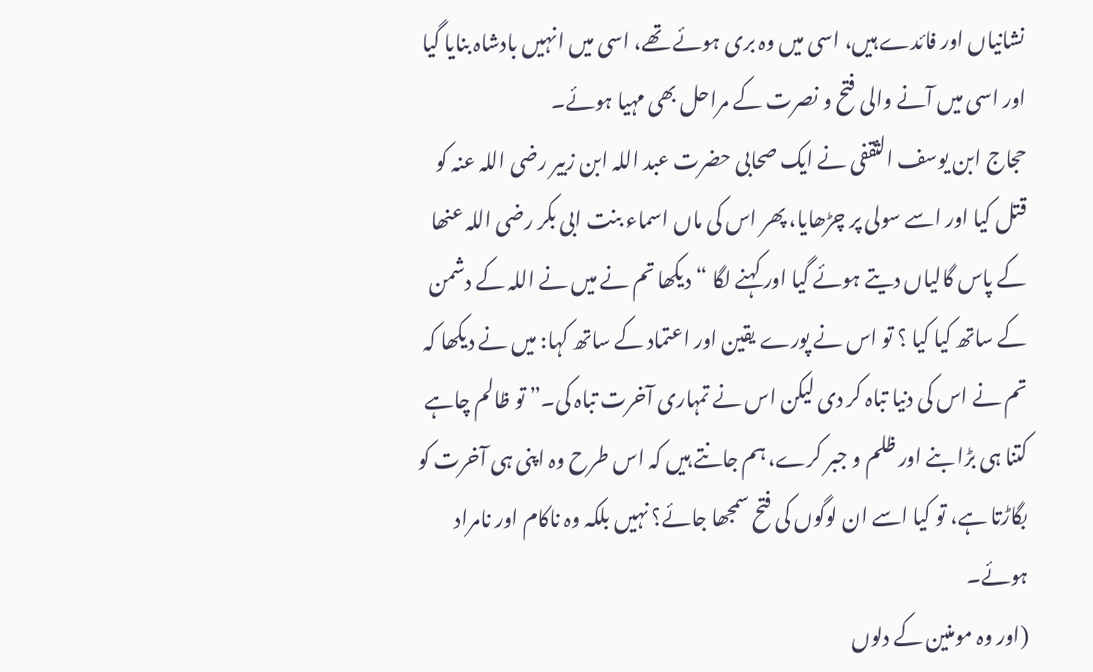نشانیاں اور فائدے ہیں، اسی میں وہ بری ہوئے تھے، اسی میں انہیں بادشاہ بنایا گیا اور اسی میں آنے والی فتح و نصرت کے مراحل بھی مہیا ہوئے۔
حجاج ابن یوسف الثقفی نے ایک صحابی حضرت عبد اللہ ابن زبیر رضی اللہ عنہ کو قتل کیا اور اسے سولی پر چڑھایا، پھر اس کی ماں اسماء بنت ابی بکر رضی اللہ عنھا کے پاس گالیاں دیتے ہوئے گیا اور کہنے لگا “دیکھا تم نے میں نے اللہ کے دشمن کے ساتھ کیا کیا ؟ تو اس نے پورے یقین اور اعتماد کے ساتھ کہا: میں نے دیکھا کہ تم نے اس کی دنیا تباہ کر دی لیکن اس نے تمہاری آخرت تباہ کی۔” تو ظالم چاہے کتنا ہی بڑا بنے اور ظلم و جبر کرے، ہم جانتے ہیں کہ اس طرح وہ اپنی ہی آخرت کو بگاڑتا ہے، تو کیا اسے ان لوگوں کی فتح سمجھا جائے؟ نہیں بلکہ وہ ناکام اور نامراد ہوئے۔
(اور وہ مومنین کے دلوں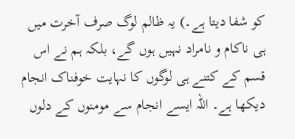کو شفا دیتا ہے۔) یہ ظالم لوگ صرف آخرت میں ہی ناکام و نامراد نہیں ہوں گے، بلکہ ہم نے اس قسم کے کتنے ہی لوگوں کا نہایت خوفناک انجام دیکھا ہے۔ اللہ ایسے انجام سے مومنوں کے دلوں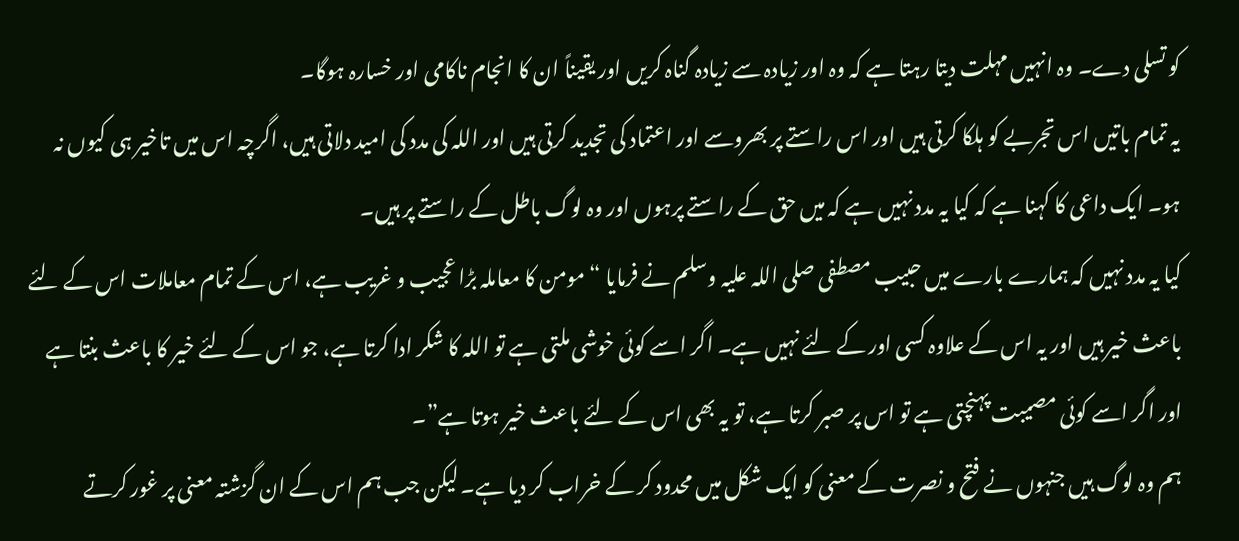کو تسلی دے۔ وہ انہیں مہلت دیتا رہتا ہے کہ وہ اور زیادہ سے زیادہ گناہ کریں اور یقیناً ان کا انجام ناکامی اور خسارہ ہوگا۔
یہ تمام باتیں اس تجربے کو ہلکا کرتی ہیں اور اس راستے پر بھروسے اور اعتماد کی تجدید کرتی ہیں اور اللہ کی مدد کی امید دلاتی ہیں، اگرچہ اس میں تاخیر ہی کیوں نہ ہو۔ ایک داعی کا کہنا ہے کہ کیا یہ مدد نہیں ہے کہ میں حق کے راستے پرہوں اور وہ لوگ باطل کے راستے پر ہیں۔
کیا یہ مدد نہیں کہ ہمارے بارے میں حبیب مصطفی صلی اللہ علیہ وسلم نے فرمایا “مومن کا معاملہ بڑا عجیب و غریب ہے، اس کے تمام معاملات اس کے لئے باعث خیر ہیں اور یہ اس کے علاوہ کسی اور کے لئے نہیں ہے۔ اگر اسے کوئی خوشی ملتی ہے تو اللہ کا شکر ادا کرتا ہے، جو اس کے لئے خیر کا باعث بنتا ہے اور اگر اسے کوئی مصیبت پہنچتی ہے تو اس پر صبر کرتا ہے، تو یہ بھی اس کے لئے باعث خیر ہوتا ہے”۔
ہم وہ لوگ ہیں جنہوں نے فتح و نصرت کے معنی کو ایک شکل میں محدود کر کے خراب کر دیا ہے۔ لیکن جب ہم اس کے ان گزشتہ معنی پر غور کرتے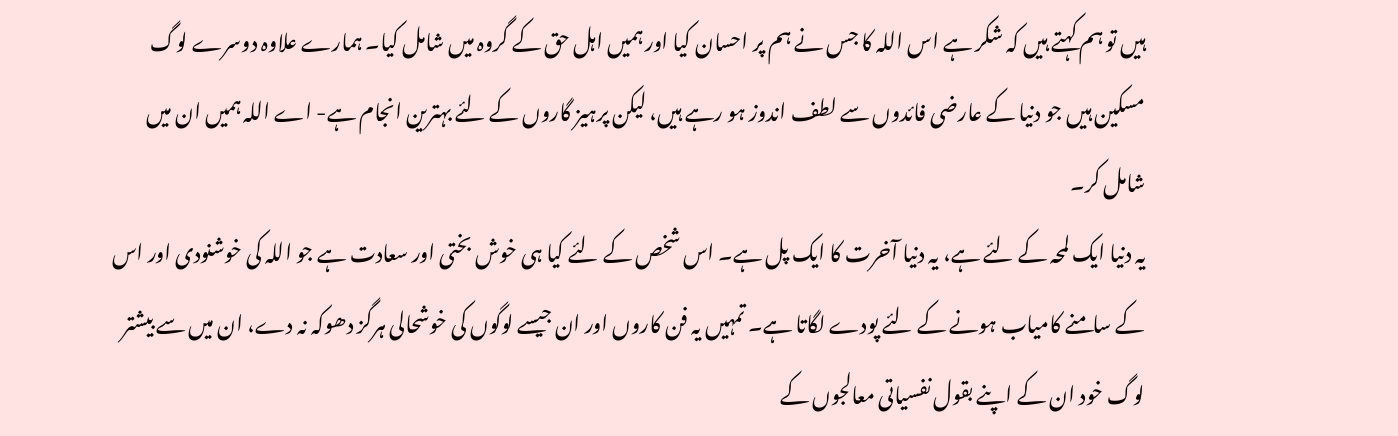ہیں تو ہم کہتے ہیں کہ شکر ہے اس اللہ کا جس نے ہم پر احسان کیا اور ہمیں اہل حق کے گروہ میں شامل کیا۔ ہمارے علاوہ دوسرے لوگ مسکین ہیں جو دنیا کے عارضی فائدوں سے لطف اندوز ہو رہے ہیں، لیکن پرہیز گاروں کے لئے بہترین انجام ہے- اے اللہ ہمیں ان میں شامل کر۔
یہ دنیا ایک لمحہ کے لئے ہے، یہ دنیا آخرت کا ایک پل ہے۔ اس شخص کے لئے کیا ہی خوش بختی اور سعادت ہے جو اللہ کی خوشنودی اور اس کے سامنے کامیاب ہونے کے لئے پودے لگاتا ہے۔ تمہیں یہ فن کاروں اور ان جیسے لوگوں کی خوشحالی ہرگز دھوکہ نہ دے، ان میں سے بیشتر لوگ خود ان کے اپنے بقول نفسیاتی معالجوں کے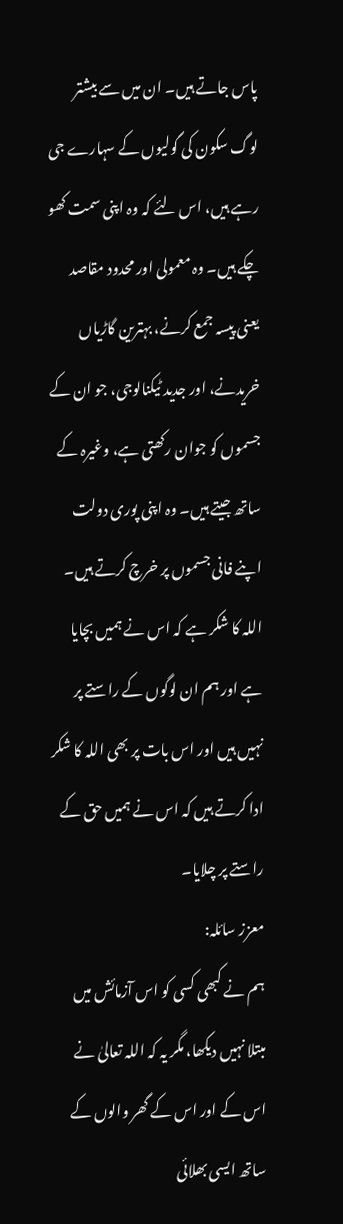پاس جاتے ہیں۔ ان میں سے بیشتر لوگ سکون کی گولیوں کے سہارے جی رہے ہیں، اس لئے کہ وہ اپنی سمت کھو چکے ہیں۔ وہ معمولی اور محدود مقاصد یعنی پیسہ جمع کرنے، بہترین گاڑیاں خریدنے، اور جدید ٹیکنالوجی، جو ان کے جسموں کو جوان رکھتی ہے، وغیرہ کے ساتھ جیتے ہیں۔ وہ اپنی پوری دولت اپنے فانی جسموں پر خرچ کرتے ہیں۔ اللہ کا شکر ہے کہ اس نے ہمیں بچایا ہے اور ہم ان لوگوں کے راستے پر نہیں ہیں اور اس بات پر بھی اللہ کا شکر ادا کرتے ہیں کہ اس نے ہمیں حق کے راستے پر چلایا۔
معزز سائلہ:
ہم نے کبھی کسی کو اس آزمائش میں مبتلا نہیں دیکھا، مگر یہ کہ اللہ تعالیٰ نے اس کے اور اس کے گھر والوں کے ساتھ ایسی بھلائی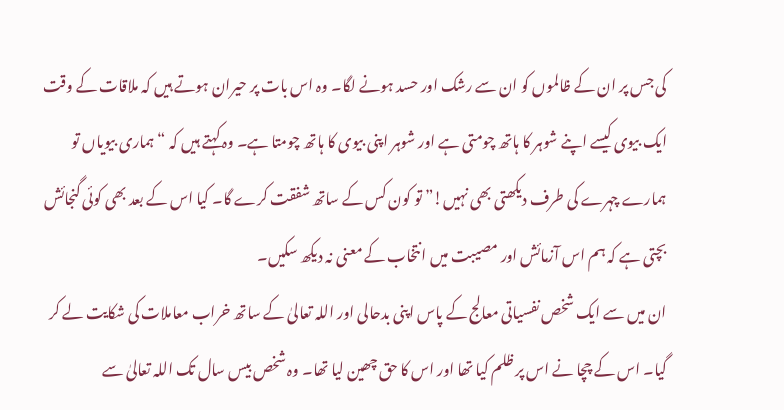کی جس پر ان کے ظالموں کو ان سے رشک اور حسد ہونے لگا۔ وہ اس بات پر حیران ہوتے ہیں کہ ملاقات کے وقت ایک بیوی کیسے اپنے شوہر کا ہاتھ چومتی ہے اور شوہر اپنی بیوی کا ہاتھ چومتا ہے۔ وہ کہتے ہیں کہ “ہماری بیویاں تو ہمارے چہرے کی طرف دیکھتی بھی نہیں!” تو کون کس کے ساتھ شفقت کرے گا۔ کیا اس کے بعد بھی کوئی گنجائش بچتی ہے کہ ہم اس آزمائش اور مصیبت میں انتخاب کے معنی نہ دیکھ سکیں۔
ان میں سے ایک شخص نفسیاتی معالج کے پاس اپنی بدحالی اور اللہ تعالیٰ کے ساتھ خراب معاملات کی شکایت لے کر گیا۔ اس کے چچا نے اس پر ظلم کیا تھا اور اس کا حق چھین لیا تھا۔ وہ شخص بیس سال تک اللہ تعالیٰ سے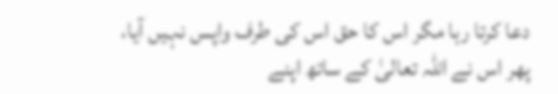دعا کرتا رہا مگر اس کا حق اس کی طرف واپس نہیں آیا، پھر اس نے اللہ تعالیٰ کے ساتھ اپنے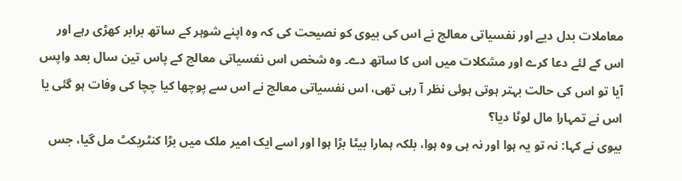معاملات بدل دیے اور نفسیاتی معالج نے اس کی بیوی کو نصیحت کی کہ وہ اپنے شوہر کے ساتھ برابر کھڑی رہے اور اس کے لئے دعا کرے اور مشکلات میں اس کا ساتھ دے۔ وہ شخص اس نفسیاتی معالج کے پاس تین سال بعد واپس آیا تو اس کی حالت بہتر ہوتی ہوئی نظر آ رہی تھی، اس نفسیاتی معالج نے اس سے پوچھا کیا چچا کی وفات ہو گئی یا اس نے تمہارا مال لوٹا دیا؟
بیوی نے کہا: نہ تو یہ ہوا اور نہ ہی وہ ہوا، بلکہ ہمارا بیٹا بڑا ہوا اور اسے ایک امیر ملک میں بڑا کنٹریکٹ مل گیا، جس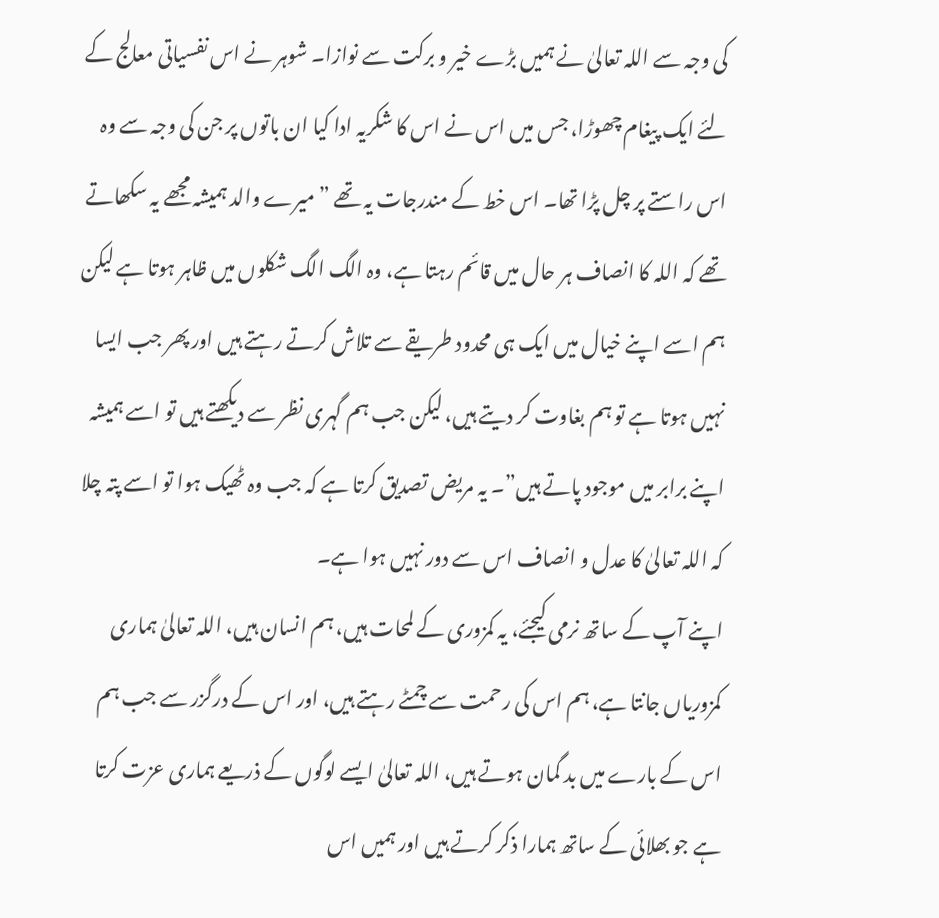کی وجہ سے اللہ تعالیٰ نے ہمیں بڑے خیر و برکت سے نوازا۔ شوہر نے اس نفسیاتی معالج کے لئے ایک پیغام چھوڑا، جس میں اس نے اس کا شکریہ ادا کیا ان باتوں پر جن کی وجہ سے وہ اس راستے پر چل پڑا تھا۔ اس خط کے مندرجات یہ تھے ” میرے والد ہمیشہ مجھے یہ سکھاتے تھے کہ اللہ کا انصاف ہر حال میں قائم رہتا ہے، وہ الگ الگ شکلوں میں ظاہر ہوتا ہے لیکن ہم اسے اپنے خیال میں ایک ہی محدود طریقے سے تلاش کرتے رہتے ہیں اور پھر جب ایسا نہیں ہوتا ہے تو ہم بغاوت کر دیتے ہیں، لیکن جب ہم گہری نظر سے دیکھتے ہیں تو اسے ہمیشہ اپنے برابر میں موجود پاتے ہیں”۔ یہ مریض تصدیق کرتا ہے کہ جب وہ ٹھیک ہوا تو اسے پتہ چلا کہ اللہ تعالیٰ کا عدل و انصاف اس سے دور نہیں ہوا ہے۔
اپنے آپ کے ساتھ نرمی کیجئے، یہ کمزوری کے لمحات ہیں، ہم انسان ہیں، اللہ تعالیٰ ہماری کمزوریاں جانتا ہے، ہم اس کی رحمت سے چمٹے رہتے ہیں، اور اس کے درگزر سے جب ہم اس کے بارے میں بد گمان ہوتے ہیں، اللہ تعالیٰ ایسے لوگوں کے ذریعے ہماری عزت کرتا ہے جو بھلائی کے ساتھ ہمارا ذکر کرتے ہیں اور ہمیں اس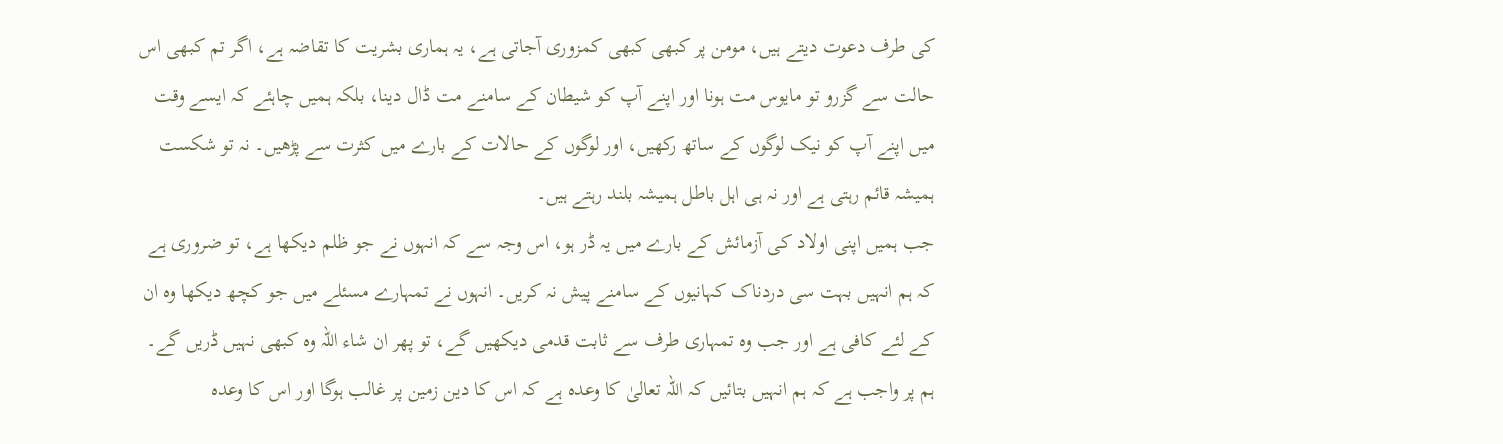کی طرف دعوت دیتے ہیں، مومن پر کبھی کبھی کمزوری آجاتی ہے، یہ ہماری بشریت کا تقاضہ ہے، اگر تم کبھی اس حالت سے گزرو تو مایوس مت ہونا اور اپنے آپ کو شیطان کے سامنے مت ڈال دینا، بلکہ ہمیں چاہئے کہ ایسے وقت میں اپنے آپ کو نیک لوگوں کے ساتھ رکھیں، اور لوگوں کے حالات کے بارے میں کثرت سے پڑھیں۔ نہ تو شکست ہمیشہ قائم رہتی ہے اور نہ ہی اہل باطل ہمیشہ بلند رہتے ہیں۔
جب ہمیں اپنی اولاد کی آزمائش کے بارے میں یہ ڈر ہو، اس وجہ سے کہ انہوں نے جو ظلم دیکھا ہے، تو ضروری ہے کہ ہم انہیں بہت سی دردناک کہانیوں کے سامنے پیش نہ کریں۔ انہوں نے تمہارے مسئلے میں جو کچھ دیکھا وہ ان کے لئے کافی ہے اور جب وہ تمہاری طرف سے ثابت قدمی دیکھیں گے، تو پھر ان شاء اللہ وہ کبھی نہیں ڈریں گے۔
ہم پر واجب ہے کہ ہم انہیں بتائیں کہ اللہ تعالیٰ کا وعدہ ہے کہ اس کا دین زمین پر غالب ہوگا اور اس کا وعدہ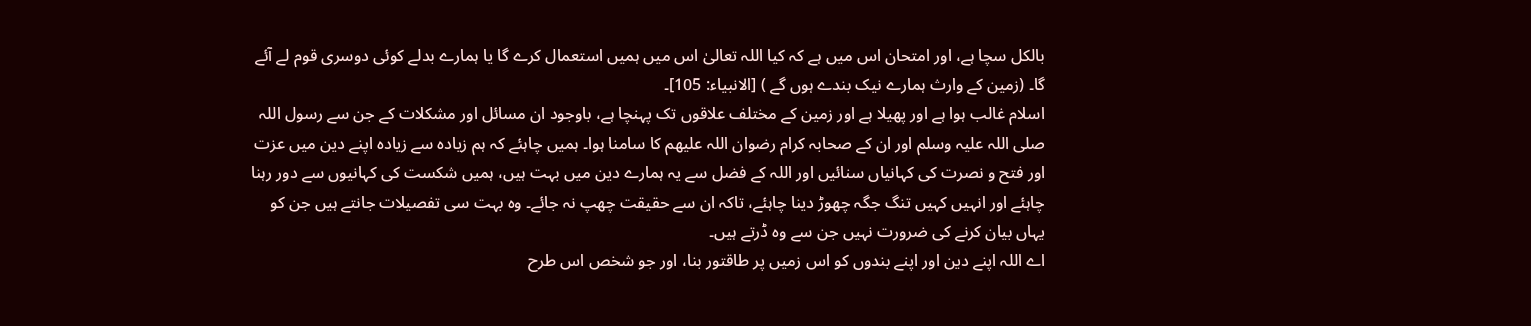بالکل سچا ہے، اور امتحان اس میں ہے کہ کیا اللہ تعالیٰ اس میں ہمیں استعمال کرے گا یا ہمارے بدلے کوئی دوسری قوم لے آئے گا۔ (زمین کے وارث ہمارے نیک بندے ہوں گے ) [الانبیاء: 105]۔
اسلام غالب ہوا ہے اور پھیلا ہے اور زمین کے مختلف علاقوں تک پہنچا ہے، باوجود ان مسائل اور مشکلات کے جن سے رسول اللہ صلی اللہ علیہ وسلم اور ان کے صحابہ کرام رضوان اللہ علیھم کا سامنا ہوا۔ ہمیں چاہئے کہ ہم زیادہ سے زیادہ اپنے دین میں عزت اور فتح و نصرت کی کہانیاں سنائیں اور اللہ کے فضل سے یہ ہمارے دین میں بہت ہیں، ہمیں شکست کی کہانیوں سے دور رہنا چاہئے اور انہیں کہیں تنگ جگہ چھوڑ دینا چاہئے، تاکہ ان سے حقیقت چھپ نہ جائے۔ وہ بہت سی تفصیلات جانتے ہیں جن کو یہاں بیان کرنے کی ضرورت نہیں جن سے وہ ڈرتے ہیں۔
اے اللہ اپنے دین اور اپنے بندوں کو اس زمیں پر طاقتور بنا، اور جو شخص اس طرح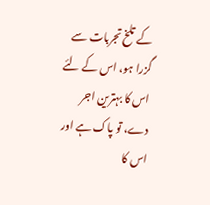کے تلخ تجربات سے گزرا ہو، اس کے لئے اس کا بہترین اجر دے، تو پاک ہے اور اس کا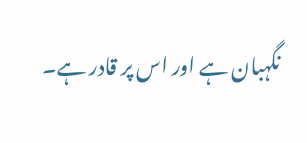نگہبان ہے اور اس پر قادر ہے۔